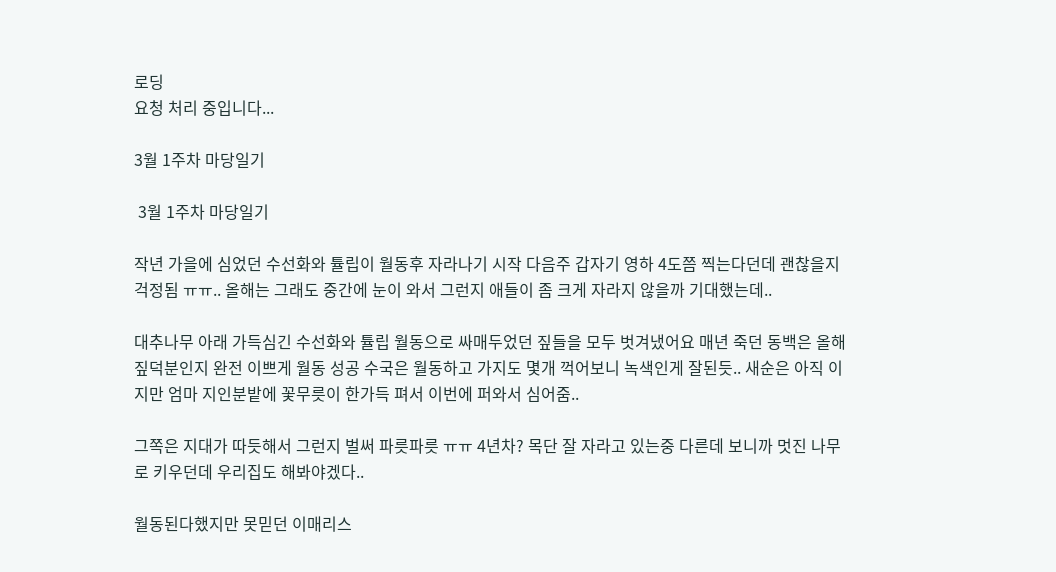로딩
요청 처리 중입니다...

3월 1주차 마당일기

 3월 1주차 마당일기

작년 가을에 심었던 수선화와 튤립이 월동후 자라나기 시작 다음주 갑자기 영하 4도쯤 찍는다던데 괜찮을지 걱정됨 ㅠㅠ.. 올해는 그래도 중간에 눈이 와서 그런지 애들이 좀 크게 자라지 않을까 기대했는데..

대추나무 아래 가득심긴 수선화와 튤립 월동으로 싸매두었던 짚들을 모두 벗겨냈어요 매년 죽던 동백은 올해 짚덕분인지 완전 이쁘게 월동 성공 수국은 월동하고 가지도 몇개 꺽어보니 녹색인게 잘된듯.. 새순은 아직 이지만 엄마 지인분밭에 꽃무릇이 한가득 펴서 이번에 퍼와서 심어줌..

그쪽은 지대가 따듯해서 그런지 벌써 파릇파릇 ㅠㅠ 4년차? 목단 잘 자라고 있는중 다른데 보니까 멋진 나무로 키우던데 우리집도 해봐야겠다..

월동된다했지만 못믿던 이매리스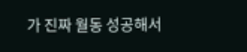가 진짜 월동 성공해서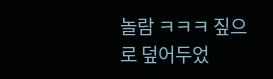놀람 ㅋㅋㅋ 짚으로 덮어두었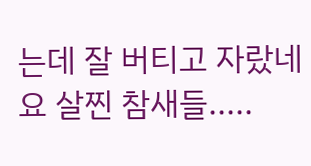는데 잘 버티고 자랐네요 살찐 참새들.....